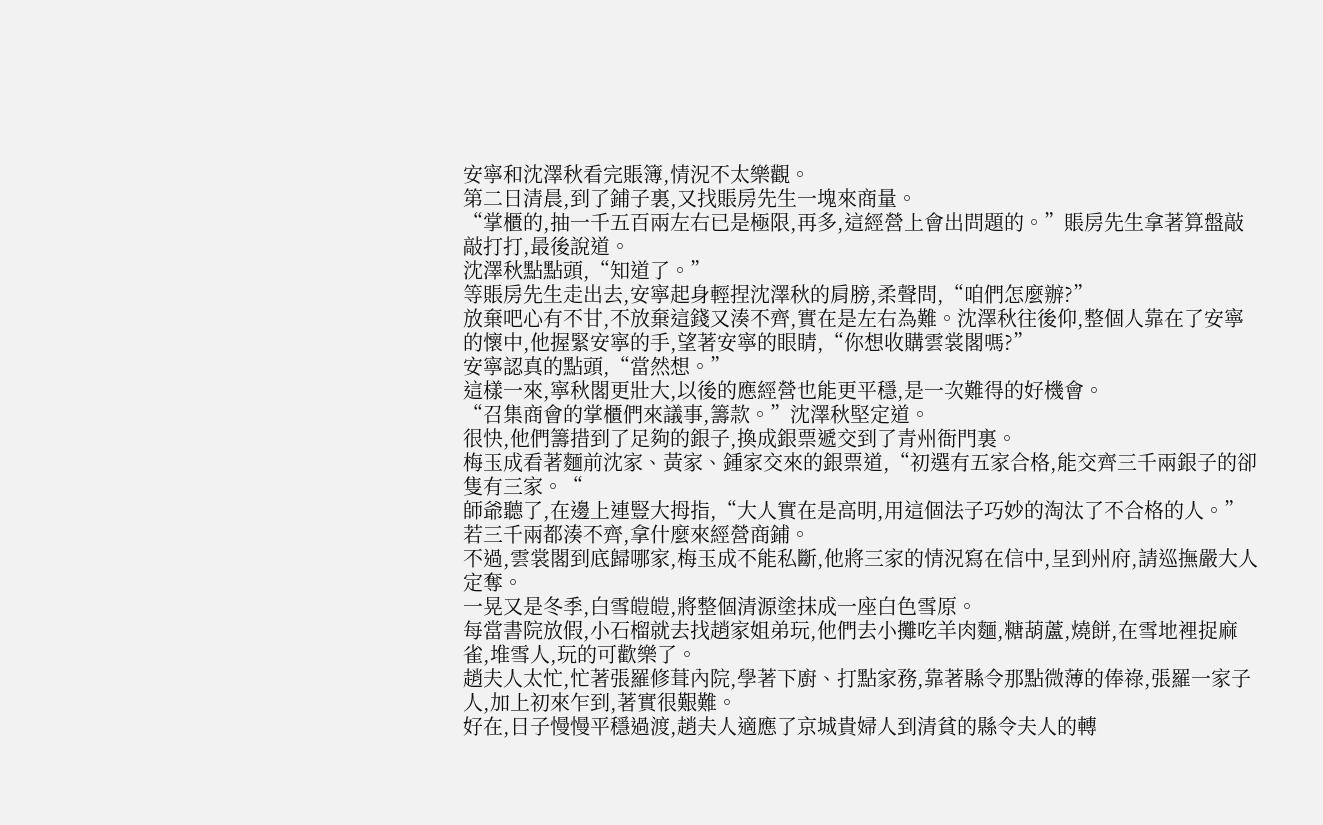安寧和沈澤秋看完賬簿,情況不太樂觀。
第二日清晨,到了鋪子裏,又找賬房先生一塊來商量。
“掌櫃的,抽一千五百兩左右已是極限,再多,這經營上會出問題的。”賬房先生拿著算盤敲敲打打,最後說道。
沈澤秋點點頭,“知道了。”
等賬房先生走出去,安寧起身輕捏沈澤秋的肩膀,柔聲問,“咱們怎麼辦?”
放棄吧心有不甘,不放棄這錢又湊不齊,實在是左右為難。沈澤秋往後仰,整個人靠在了安寧的懷中,他握緊安寧的手,望著安寧的眼睛,“你想收購雲裳閣嗎?”
安寧認真的點頭,“當然想。”
這樣一來,寧秋閣更壯大,以後的應經營也能更平穩,是一次難得的好機會。
“召集商會的掌櫃們來議事,籌款。”沈澤秋堅定道。
很快,他們籌措到了足夠的銀子,換成銀票遞交到了青州衙門裏。
梅玉成看著麵前沈家、黃家、鍾家交來的銀票道,“初選有五家合格,能交齊三千兩銀子的卻隻有三家。“
師爺聽了,在邊上連豎大拇指,“大人實在是高明,用這個法子巧妙的淘汰了不合格的人。”
若三千兩都湊不齊,拿什麼來經營商鋪。
不過,雲裳閣到底歸哪家,梅玉成不能私斷,他將三家的情況寫在信中,呈到州府,請巡撫嚴大人定奪。
一晃又是冬季,白雪皚皚,將整個清源塗抹成一座白色雪原。
每當書院放假,小石榴就去找趙家姐弟玩,他們去小攤吃羊肉麵,糖葫蘆,燒餅,在雪地裡捉麻雀,堆雪人,玩的可歡樂了。
趙夫人太忙,忙著張羅修葺內院,學著下廚、打點家務,靠著縣令那點微薄的俸祿,張羅一家子人,加上初來乍到,著實很艱難。
好在,日子慢慢平穩過渡,趙夫人適應了京城貴婦人到清貧的縣令夫人的轉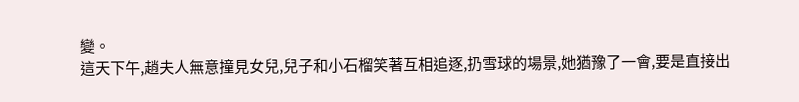變。
這天下午,趙夫人無意撞見女兒,兒子和小石榴笑著互相追逐,扔雪球的場景,她猶豫了一會,要是直接出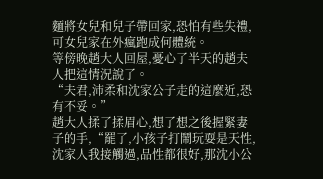麵將女兒和兒子帶回家,恐怕有些失禮,可女兒家在外瘋跑成何體統。
等傍晚趙大人回屋,憂心了半天的趙夫人把這情況說了。
“夫君,沛柔和沈家公子走的這麼近,恐有不妥。”
趙大人揉了揉眉心,想了想之後握緊妻子的手,“罷了,小孩子打鬧玩耍是天性,沈家人我接觸過,品性都很好,那沈小公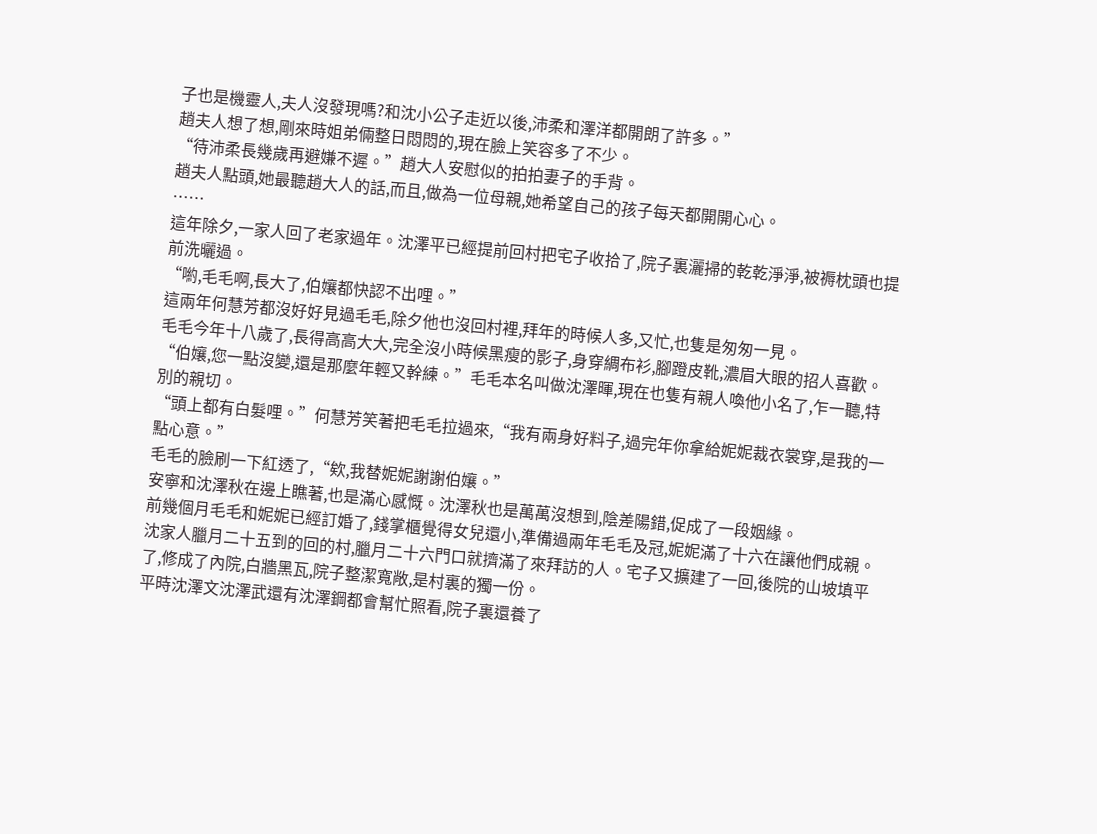子也是機靈人,夫人沒發現嗎?和沈小公子走近以後,沛柔和澤洋都開朗了許多。”
趙夫人想了想,剛來時姐弟倆整日悶悶的,現在臉上笑容多了不少。
“待沛柔長幾歲再避嫌不遲。”趙大人安慰似的拍拍妻子的手背。
趙夫人點頭,她最聽趙大人的話,而且,做為一位母親,她希望自己的孩子每天都開開心心。
……
這年除夕,一家人回了老家過年。沈澤平已經提前回村把宅子收拾了,院子裏灑掃的乾乾淨淨,被褥枕頭也提前洗曬過。
“喲,毛毛啊,長大了,伯孃都快認不出哩。”
這兩年何慧芳都沒好好見過毛毛,除夕他也沒回村裡,拜年的時候人多,又忙,也隻是匆匆一見。
毛毛今年十八歲了,長得高高大大,完全沒小時候黑瘦的影子,身穿綢布衫,腳蹬皮靴,濃眉大眼的招人喜歡。
“伯孃,您一點沒變,還是那麼年輕又幹練。”毛毛本名叫做沈澤暉,現在也隻有親人喚他小名了,乍一聽,特別的親切。
“頭上都有白髮哩。”何慧芳笑著把毛毛拉過來,“我有兩身好料子,過完年你拿給妮妮裁衣裳穿,是我的一點心意。”
毛毛的臉刷一下紅透了,“欸,我替妮妮謝謝伯孃。”
安寧和沈澤秋在邊上瞧著,也是滿心感慨。沈澤秋也是萬萬沒想到,陰差陽錯,促成了一段姻緣。
前幾個月毛毛和妮妮已經訂婚了,錢掌櫃覺得女兒還小,準備過兩年毛毛及冠,妮妮滿了十六在讓他們成親。
沈家人臘月二十五到的回的村,臘月二十六門口就擠滿了來拜訪的人。宅子又擴建了一回,後院的山坡填平了,修成了內院,白牆黑瓦,院子整潔寬敞,是村裏的獨一份。
平時沈澤文沈澤武還有沈澤鋼都會幫忙照看,院子裏還養了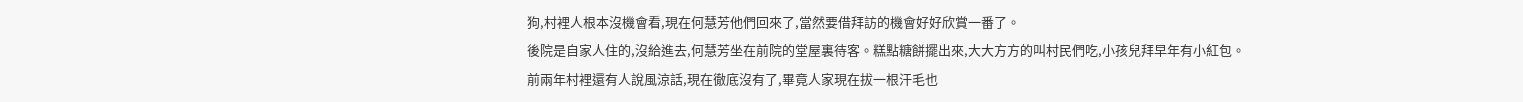狗,村裡人根本沒機會看,現在何慧芳他們回來了,當然要借拜訪的機會好好欣賞一番了。
後院是自家人住的,沒給進去,何慧芳坐在前院的堂屋裏待客。糕點糖餅擺出來,大大方方的叫村民們吃,小孩兒拜早年有小紅包。
前兩年村裡還有人說風涼話,現在徹底沒有了,畢竟人家現在拔一根汗毛也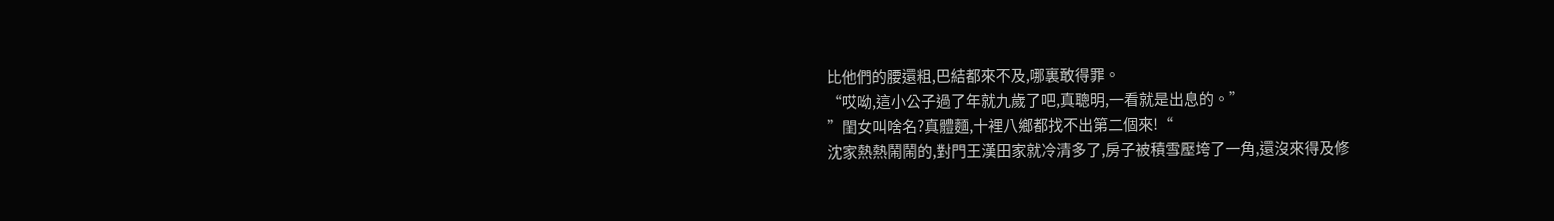比他們的腰還粗,巴結都來不及,哪裏敢得罪。
“哎呦,這小公子過了年就九歲了吧,真聰明,一看就是出息的。”
”閨女叫啥名?真體麵,十裡八鄉都找不出第二個來!“
沈家熱熱鬧鬧的,對門王漢田家就冷清多了,房子被積雪壓垮了一角,還沒來得及修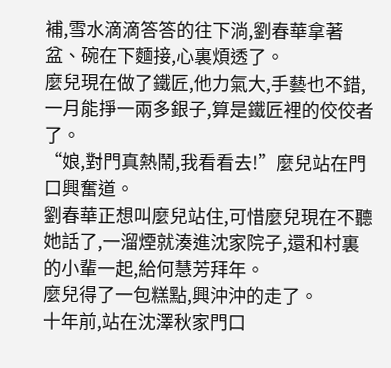補,雪水滴滴答答的往下淌,劉春華拿著盆、碗在下麵接,心裏煩透了。
麼兒現在做了鐵匠,他力氣大,手藝也不錯,一月能掙一兩多銀子,算是鐵匠裡的佼佼者了。
“娘,對門真熱鬧,我看看去!”麼兒站在門口興奮道。
劉春華正想叫麼兒站住,可惜麼兒現在不聽她話了,一溜煙就湊進沈家院子,還和村裏的小輩一起,給何慧芳拜年。
麼兒得了一包糕點,興沖沖的走了。
十年前,站在沈澤秋家門口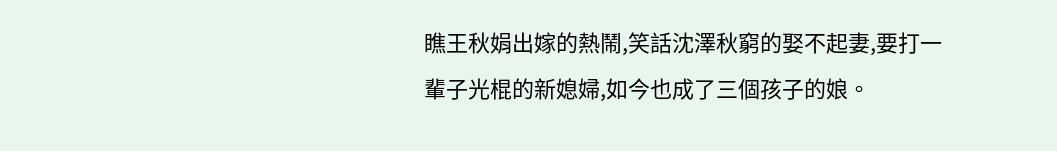瞧王秋娟出嫁的熱鬧,笑話沈澤秋窮的娶不起妻,要打一輩子光棍的新媳婦,如今也成了三個孩子的娘。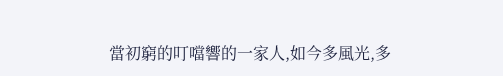當初窮的叮噹響的一家人,如今多風光,多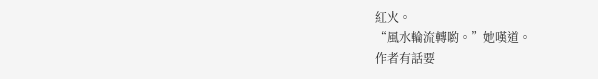紅火。
“風水輪流轉喲。”她嘆道。
作者有話要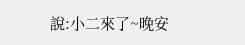說:小二來了~晚安